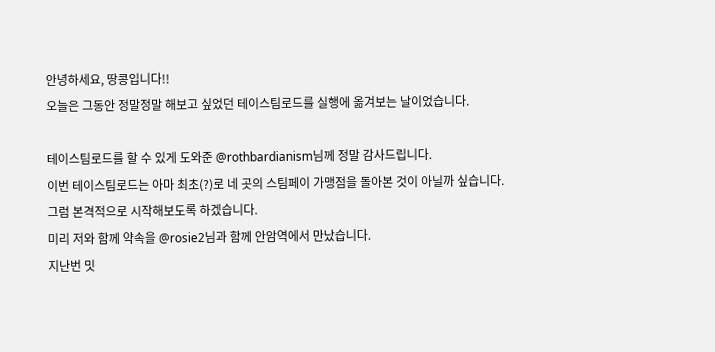안녕하세요, 땅콩입니다!!
오늘은 그동안 정말정말 해보고 싶었던 테이스팀로드를 실행에 옮겨보는 날이었습니다.

테이스팀로드를 할 수 있게 도와준 @rothbardianism님께 정말 감사드립니다.
이번 테이스팀로드는 아마 최초(?)로 네 곳의 스팀페이 가맹점을 돌아본 것이 아닐까 싶습니다.
그럼 본격적으로 시작해보도록 하겠습니다.
미리 저와 함께 약속을 @rosie2님과 함께 안암역에서 만났습니다.
지난번 밋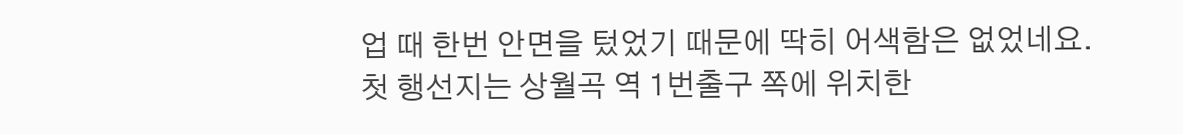업 때 한번 안면을 텄었기 때문에 딱히 어색함은 없었네요.
첫 행선지는 상월곡 역 1번출구 쪽에 위치한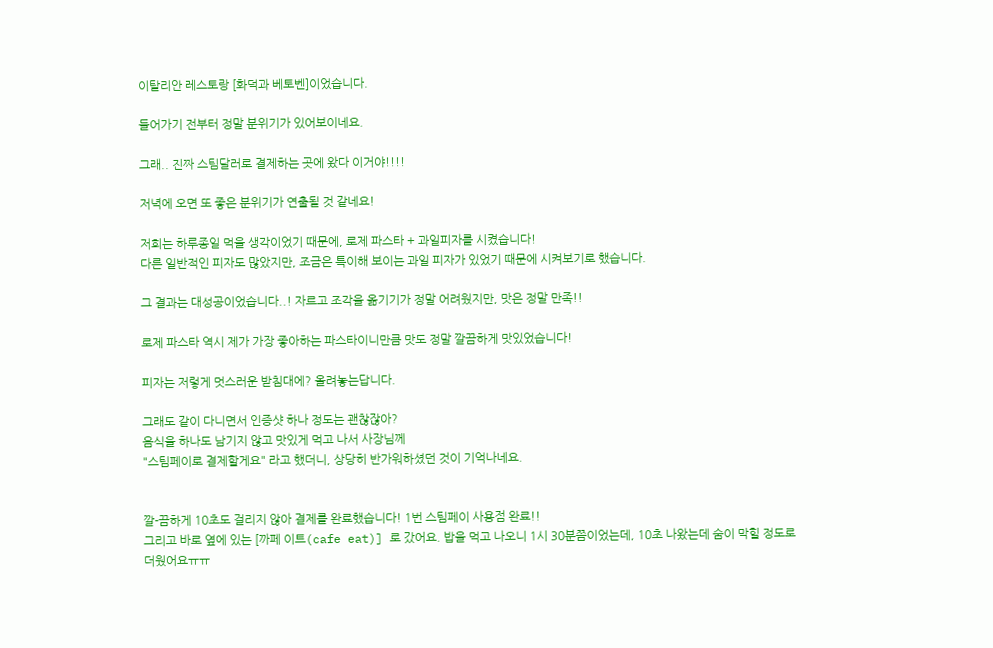이탈리안 레스토랑 [화덕과 베토벤]이었습니다.

들어가기 전부터 정말 분위기가 있어보이네요.

그래.. 진짜 스팀달러로 결제하는 곳에 왔다 이거야!!!!

저녁에 오면 또 좋은 분위기가 연출될 것 같네요!

저희는 하루종일 먹을 생각이었기 때문에, 로제 파스타 + 과일피자를 시켰습니다!
다른 일반적인 피자도 많았지만, 조금은 특이해 보이는 과일 피자가 있었기 때문에 시켜보기로 했습니다.

그 결과는 대성공이었습니다..! 자르고 조각을 옮기기가 정말 어려웠지만, 맛은 정말 만족!!

로제 파스타 역시 제가 가장 좋아하는 파스타이니만큼 맛도 정말 깔끔하게 맛있었습니다!

피자는 저렇게 멋스러운 받침대에? 올려놓는답니다.

그래도 같이 다니면서 인증샷 하나 정도는 괜찮잖아?
음식을 하나도 남기지 않고 맛있게 먹고 나서 사장님께
"스팀페이로 결제할게요" 라고 했더니, 상당히 반가워하셨던 것이 기억나네요.


깔-끔하게 10초도 걸리지 않아 결제를 완료했습니다! 1번 스팀페이 사용점 완료!!
그리고 바로 옆에 있는 [까페 이트(cafe eat)] 로 갔어요. 밥을 먹고 나오니 1시 30분쯤이었는데, 10초 나왔는데 숨이 막힐 정도로 더웠어요ㅠㅠ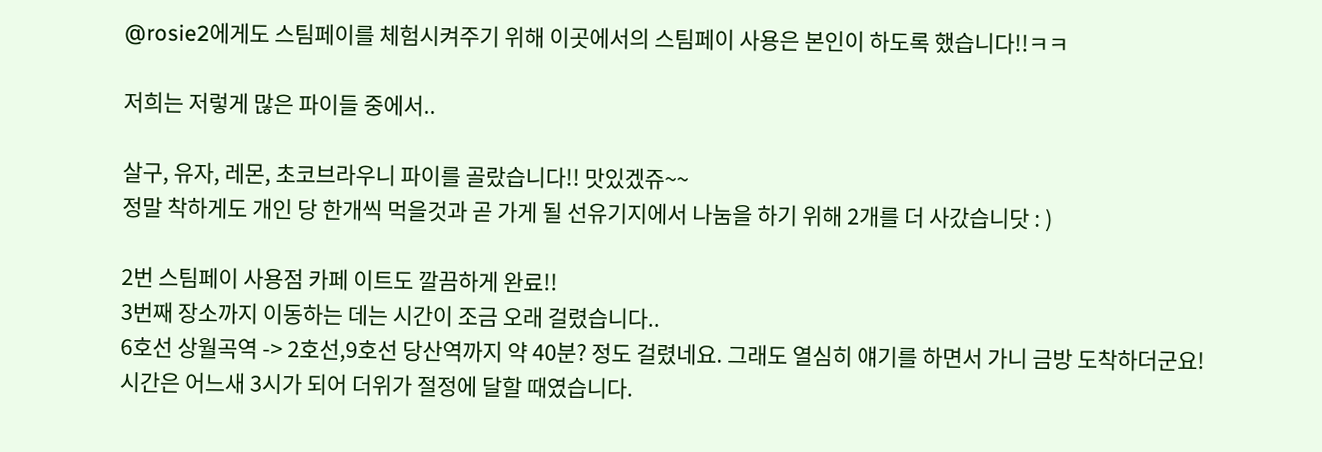@rosie2에게도 스팀페이를 체험시켜주기 위해 이곳에서의 스팀페이 사용은 본인이 하도록 했습니다!!ㅋㅋ

저희는 저렇게 많은 파이들 중에서..

살구, 유자, 레몬, 초코브라우니 파이를 골랐습니다!! 맛있겠쥬~~
정말 착하게도 개인 당 한개씩 먹을것과 곧 가게 될 선유기지에서 나눔을 하기 위해 2개를 더 사갔습니닷 : )

2번 스팀페이 사용점 카페 이트도 깔끔하게 완료!!
3번째 장소까지 이동하는 데는 시간이 조금 오래 걸렸습니다..
6호선 상월곡역 -> 2호선,9호선 당산역까지 약 40분? 정도 걸렸네요. 그래도 열심히 얘기를 하면서 가니 금방 도착하더군요!
시간은 어느새 3시가 되어 더위가 절정에 달할 때였습니다.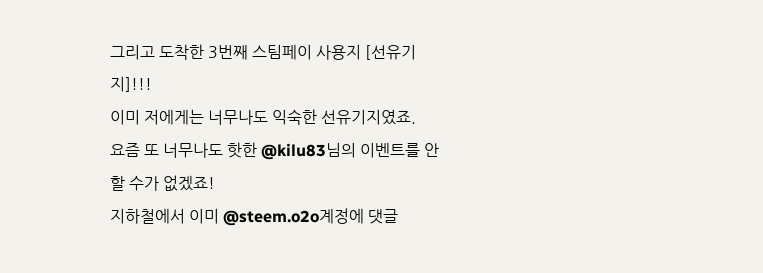그리고 도착한 3번째 스팀페이 사용지 [선유기지]!!!
이미 저에게는 너무나도 익숙한 선유기지였죠.
요즘 또 너무나도 핫한 @kilu83님의 이벤트를 안할 수가 없겠죠!
지하철에서 이미 @steem.o2o계정에 댓글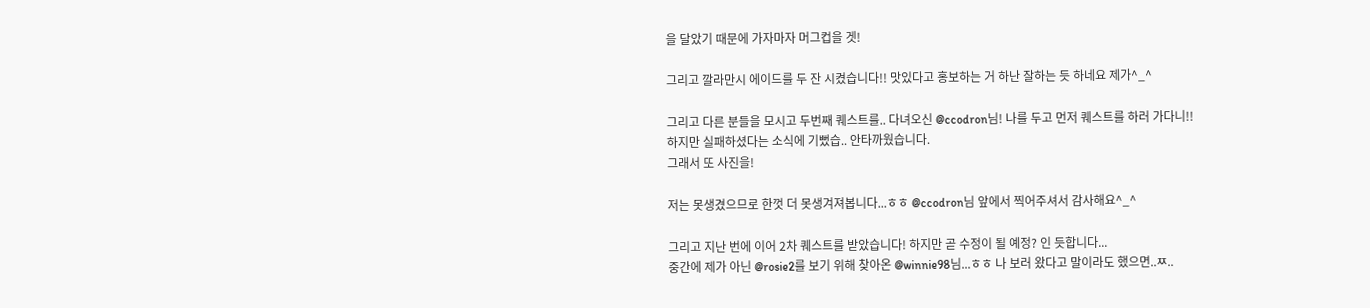을 달았기 때문에 가자마자 머그컵을 겟!

그리고 깔라만시 에이드를 두 잔 시켰습니다!! 맛있다고 홍보하는 거 하난 잘하는 듯 하네요 제가^_^

그리고 다른 분들을 모시고 두번째 퀘스트를.. 다녀오신 @ccodron님! 나를 두고 먼저 퀘스트를 하러 가다니!!
하지만 실패하셨다는 소식에 기뻤습.. 안타까웠습니다.
그래서 또 사진을!

저는 못생겼으므로 한껏 더 못생겨져봅니다...ㅎㅎ @ccodron님 앞에서 찍어주셔서 감사해요^_^

그리고 지난 번에 이어 2차 퀘스트를 받았습니다! 하지만 곧 수정이 될 예정? 인 듯합니다...
중간에 제가 아닌 @rosie2를 보기 위해 찾아온 @winnie98님...ㅎㅎ 나 보러 왔다고 말이라도 했으면..ㅉ..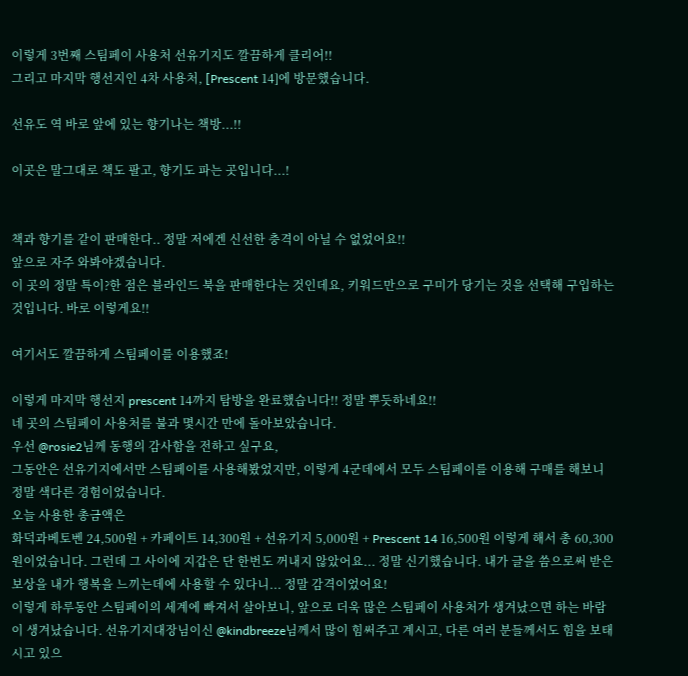이렇게 3번째 스팀페이 사용처 선유기지도 깔끔하게 클리어!!
그리고 마지막 행선지인 4차 사용처, [Prescent 14]에 방문했습니다.

선유도 역 바로 앞에 있는 향기나는 책방...!!

이곳은 말그대로 책도 팔고, 향기도 파는 곳입니다...!


책과 향기를 같이 판매한다.. 정말 저에겐 신선한 충격이 아닐 수 없었어요!!
앞으로 자주 와봐야겠습니다.
이 곳의 정말 특이?한 점은 블라인드 북을 판매한다는 것인데요, 키워드만으로 구미가 당기는 것을 선택해 구입하는 것입니다. 바로 이렇게요!!

여기서도 깔끔하게 스팀페이를 이용했죠!

이렇게 마지막 행선지 prescent 14까지 탐방을 완료했습니다!! 정말 뿌듯하네요!!
네 곳의 스팀페이 사용처를 불과 몇시간 만에 돌아보았습니다.
우선 @rosie2님께 동행의 감사함을 전하고 싶구요,
그동안은 선유기지에서만 스팀페이를 사용해봤었지만, 이렇게 4군데에서 모두 스팀페이를 이용해 구매를 해보니 정말 색다른 경험이었습니다.
오늘 사용한 총금액은
화덕과베토벤 24,500원 + 카페이트 14,300원 + 선유기지 5,000원 + Prescent 14 16,500원 이렇게 해서 총 60,300원이었습니다. 그런데 그 사이에 지갑은 단 한번도 꺼내지 않았어요... 정말 신기했습니다. 내가 글을 씀으로써 받은 보상을 내가 행복을 느끼는데에 사용할 수 있다니... 정말 감격이었어요!
이렇게 하루동안 스팀페이의 세계에 빠져서 살아보니, 앞으로 더욱 많은 스팀페이 사용처가 생겨났으면 하는 바람이 생겨났습니다. 선유기지대장님이신 @kindbreeze님께서 많이 힘써주고 계시고, 다른 여러 분들께서도 힘을 보태시고 있으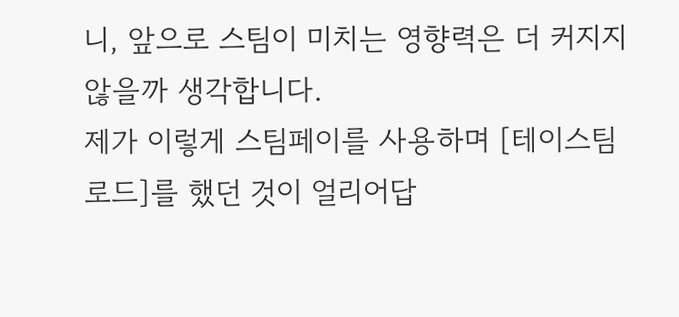니, 앞으로 스팀이 미치는 영향력은 더 커지지 않을까 생각합니다.
제가 이렇게 스팀페이를 사용하며 [테이스팀로드]를 했던 것이 얼리어답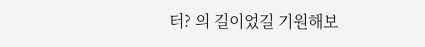터? 의 길이었길 기원해보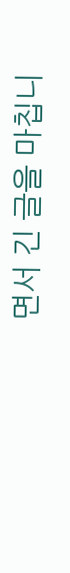면서 긴 글을 마칩니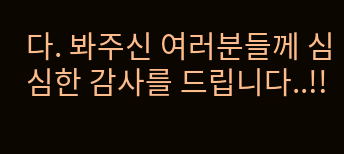다. 봐주신 여러분들께 심심한 감사를 드립니다..!!